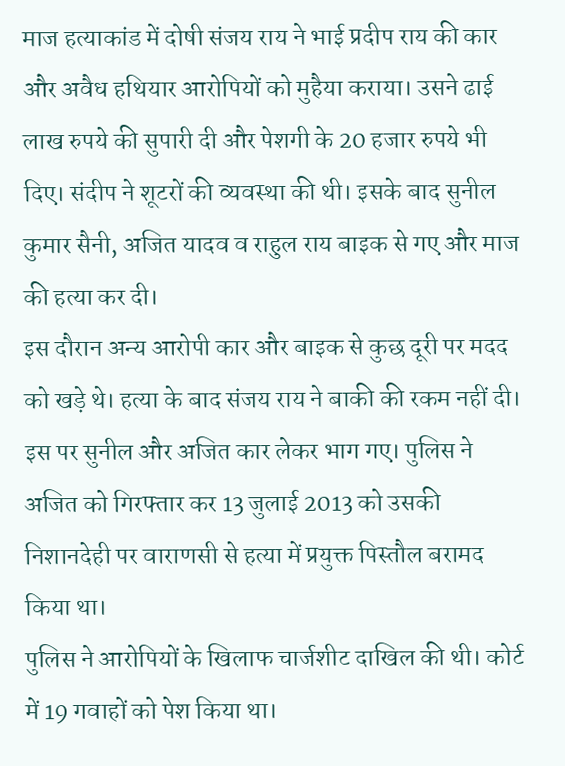माज हत्याकांड में दोषी संजय राय ने भाई प्रदीप राय की कार और अवैध हथियार आरोपियों को मुहैया कराया। उसने ढाई लाख रुपये की सुपारी दी और पेशगी के 20 हजार रुपये भी दिए। संदीप ने शूटरों की व्यवस्था की थी। इसके बाद सुनील कुमार सैनी, अजित यादव व राहुल राय बाइक से गए और माज की हत्या कर दी।
इस दौरान अन्य आरोपी कार और बाइक से कुछ दूरी पर मदद को खड़े थे। हत्या के बाद संजय राय ने बाकी की रकम नहीं दी। इस पर सुनील और अजित कार लेकर भाग गए। पुलिस ने अजित को गिरफ्तार कर 13 जुलाई 2013 को उसकी निशानदेही पर वाराणसी से हत्या में प्रयुक्त पिस्तौल बरामद किया था।
पुलिस ने आरोपियों के खिलाफ चार्जशीट दाखिल की थी। कोर्ट में 19 गवाहों को पेश किया था।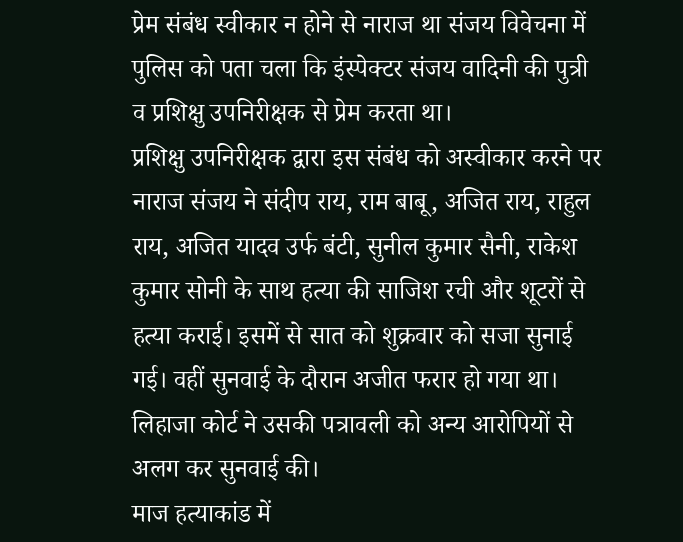प्रेम संबंध स्वीकार न होने से नाराज था संजय विवेचना में पुलिस को पता चला कि इंस्पेक्टर संजय वादिनी की पुत्री व प्रशिक्षु उपनिरीक्षक से प्रेम करता था।
प्रशिक्षु उपनिरीक्षक द्वारा इस संबंध को अस्वीकार करने पर नाराज संजय ने संदीप राय, राम बाबू, अजित राय, राहुल राय, अजित यादव उर्फ बंटी, सुनील कुमार सैनी, राकेश कुमार सोनी के साथ हत्या की साजिश रची और शूटरों से हत्या कराई। इसमें से सात को शुक्रवार को सजा सुनाई गई। वहीं सुनवाई के दौरान अजीत फरार हो गया था। लिहाजा कोर्ट ने उसकी पत्रावली को अन्य आरोपियों से अलग कर सुनवाई की।
माज हत्याकांड में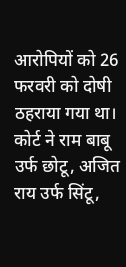आरोपियों को 26 फरवरी को दोषी ठहराया गया था। कोर्ट ने राम बाबू उर्फ छोटू, अजित राय उर्फ सिंटू,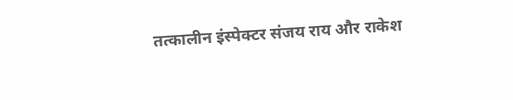तत्कालीन इंस्पेक्टर संजय राय और राकेश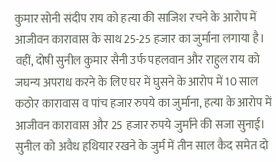कुमार सोनी संदीप राय को हत्या की साजिश रचने के आरोप में आजीवन कारावास के साथ 25-25 हजार का जुर्माना लगाया है।
वहीं, दोषी सुनील कुमार सैनी उर्फ पहलवान और राहुल राय को जघन्य अपराध करने के लिए घर में घुसने के आरोप में 10 साल कठोर कारावास व पांच हजार रुपये का जुर्माना, हत्या के आरोप में आजीवन कारावास और 25 हजार रुपये जुर्माने की सजा सुनाई। सुनील को अवैध हथियार रखने के जुर्म में तीन साल कैद समेत दो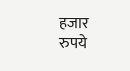हजार रुपये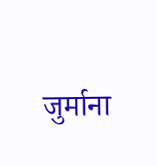जुर्माना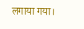लगाया गया।